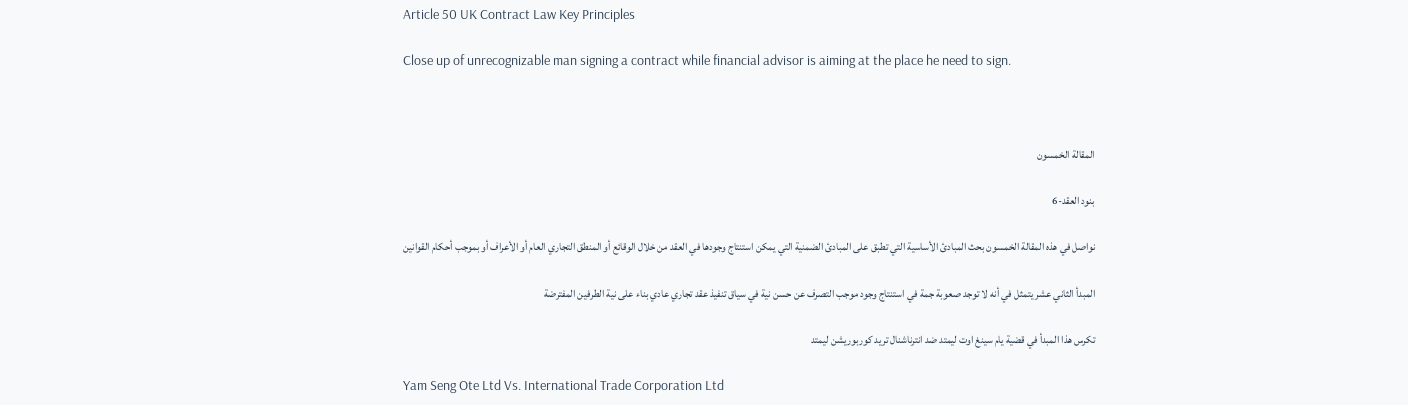Article 50 UK Contract Law Key Principles

Close up of unrecognizable man signing a contract while financial advisor is aiming at the place he need to sign.



المقالة الخمسون

بنود العقد-6

نواصل في هذه المقالة الخمسون بحث المبادئ الأساسية التي تطبق على المبادئ الضمنية التي يمكن استنتاج وجودها في العقد من خلال الوقائع أو المنطق التجاري العام أو الأعراف أو بموجب أحكام القوانين

المبدأ الثاني عشر يتمثل في أنه لا توجد صعوبة جمة في استنتاج وجود موجب التصرف عن حسن نية في سياق تنفيذ عقد تجاري عادي بناء على نية الطرفين المفترضة

تكرس هذا المبدأ في قضية يام سينغ اوت ليمتد ضد انترناشنال تريد كوربوريشن ليمتد

Yam Seng Ote Ltd Vs. International Trade Corporation Ltd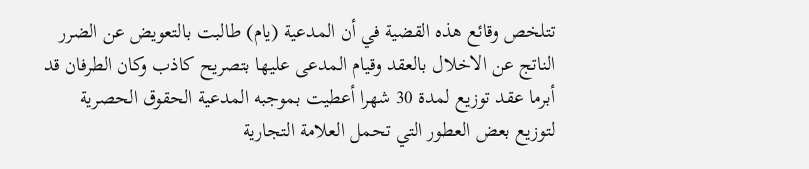تتلخص وقائع هذه القضية في أن المدعية (يام) طالبت بالتعويض عن الضرر الناتج عن الاخلال بالعقد وقيام المدعى عليها بتصريح كاذب وكان الطرفان قد أبرما عقد توزيع لمدة 30 شهرا أعطيت بموجبه المدعية الحقوق الحصرية لتوزيع بعض العطور التي تحمل العلامة التجارية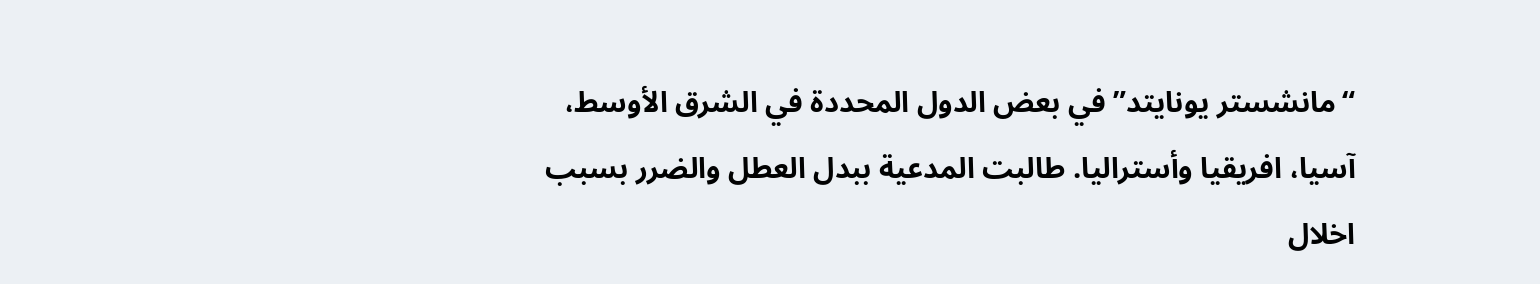“مانشستر يونايتد” في بعض الدول المحددة في الشرق الأوسط، آسيا، افريقيا وأستراليا. طالبت المدعية ببدل العطل والضرر بسبب اخلال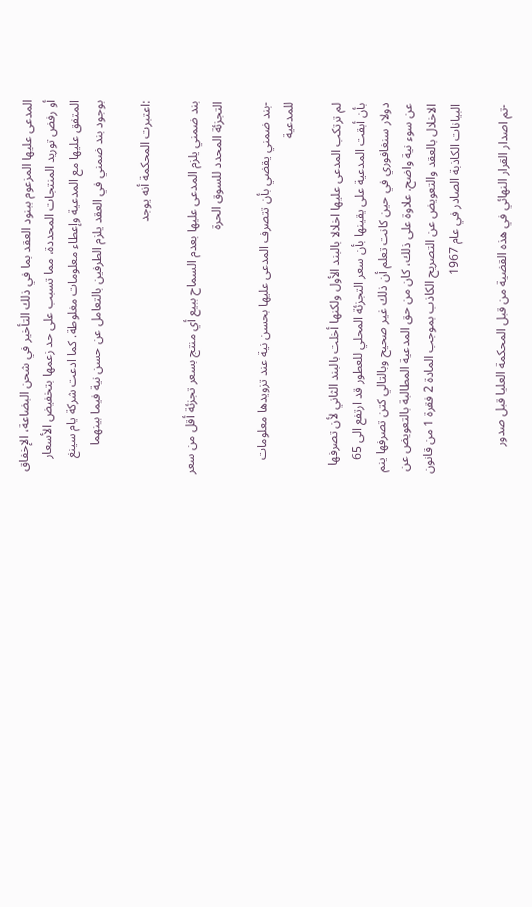المدعى عليها المزعوم ببنود العقد بما في ذلك التأخير في شحن البضاعة، الإخفاق أو رفض توريد المنتجات المحددة، مما تسبب على حد زعمها بتخفيض الأسعار المتفق عليها مع المدعية وإعطاء معلومات مغلوطة. كما ادعت شركة يام سينغ بوجود بند ضمني في العقد يلزم الطرفين بالتعامل عن حسن نية فيما بينهما

:اعتبرت المحكمة أنه يوجد

بند ضمني يلزم المدعى عليها بعدم السماح ببيع أي منتج بسعر تجزئة أقل من سعر التجزئة المحدد للسوق الحرة

-بند ضمني يقضي بأن تتصرف المدعى عليها بحسن نية عند تزويدها معلومات للمدعية

لم ترتكب المدعى عليها اخلالا بالبند الأول ولكنها أخلت بالبند الثاني لأن تصرفها بأن أبقت المدعية على يقينها بأن سعر التجزئة المحلي للعطور قد ارتفع الى 65 دولار سنغافوري في حين كانت تعلم أن ذلك غير صحيح وبالتالي كتن تصرفها ينم عن سوء نية واضح. علاوة على ذلك، كان من حق المدعية المطالبة بالتعويض عن الاخلال بالعقد والتعويض عن التصريح الكاذب بموجب المادة 2 فقرة 1 من قانون البيانات الكاذبة الصادر في عام 1967

-تم اصدار القرار النهائي في هذه القضية من قبل المحكمة العليا قبل صدور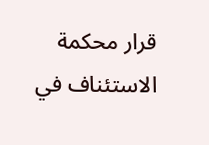قرار محكمة الاستئناف في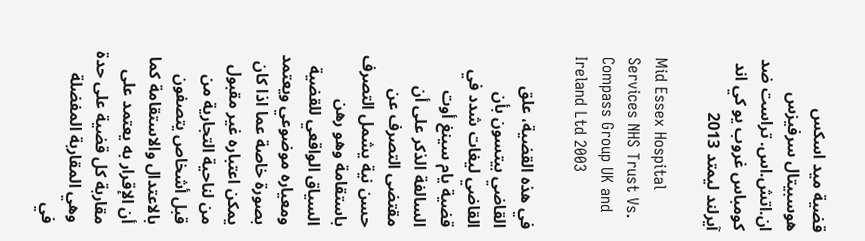قضية ميد اسكس هوسبيتال سرفيزس ان.اتش.اس. تراست ضد كومباس غروب يو كي اند آيرلند ليمتد 2013

Mid Essex Hospital Services NHS Trust Vs. Compass Group UK and Ireland Ltd 2003

في هذه القضية، علق القاضي بيتسون بأن القاضي ليغات شدد في قضية يام سينغ أوت السالفة الذكر على أن مقتضى التصرف عن حسن نية يشمل التصرف باستقامة وهو رهن السياق الواقعي للقضية ومعياره موضوعي ويعتمد بصورة خاصة عما اذا كان يمكن اعتباره غير مقبول من لناحية التجارية من قبل أشخاص يتصفون بالاعتدال والاستقامة كما أن الإقرار به يعتمد على مقاربة كل قضية على حدة وهي المقاربة المفضلة في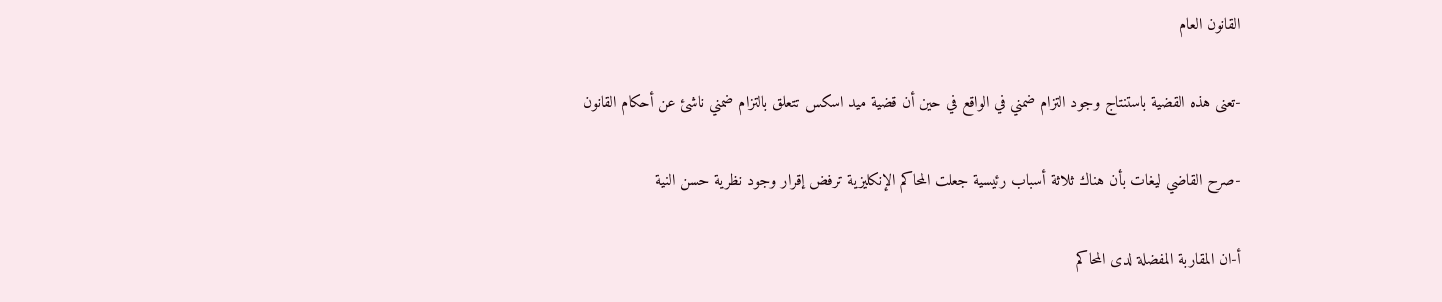القانون العام

-تعنى هذه القضية باستنتاج وجود التزام ضمني في الواقع في حين أن قضية ميد اسكس تتعلق بالتزام ضمني ناشئ عن أحكام القانون

-صرح القاضي ليغات بأن هناك ثلاثة أسباب رئيسية جعلت المحاكم الإنكليزية ترفض إقرار وجود نظرية حسن النية

أ-ان المقاربة المفضلة لدى المحاكم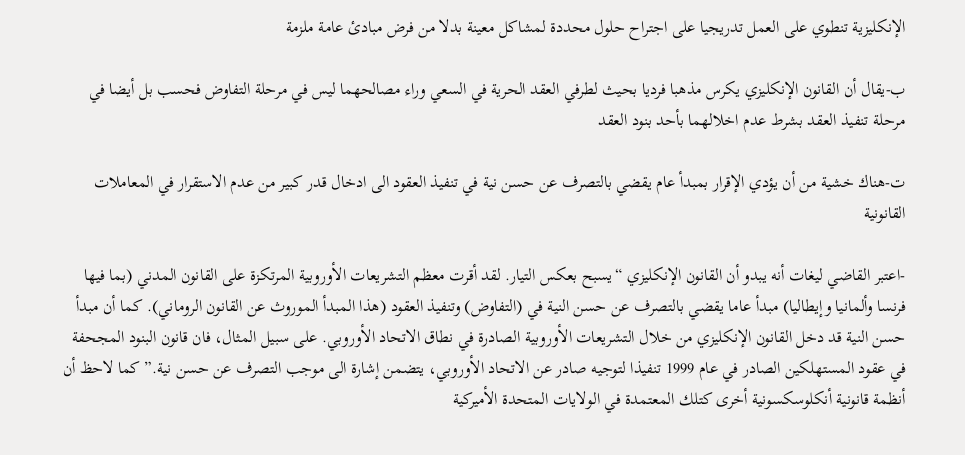الإنكليزية تنطوي على العمل تدريجيا على اجتراح حلول محددة لمشاكل معينة بدلا من فرض مبادئ عامة ملزمة

ب-يقال أن القانون الإنكليزي يكرس مذهبا فرديا بحيث لطرفي العقد الحرية في السعي وراء مصالحهما ليس في مرحلة التفاوض فحسب بل أيضا في مرحلة تنفيذ العقد بشرط عدم اخلالهما بأحد بنود العقد

ت-هناك خشية من أن يؤدي الإقرار بمبدأ عام يقضي بالتصرف عن حسن نية في تنفيذ العقود الى ادخال قدر كبير من عدم الاستقرار في المعاملات القانونية

-اعتبر القاضي ليغات أنه يبدو أن القانون الإنكليزي “يسبح بعكس التيار. لقد أقرت معظم التشريعات الأوروبية المرتكزة على القانون المدني (بما فيها فرنسا وألمانيا وإيطاليا) مبدأ عاما يقضي بالتصرف عن حسن النية في (التفاوض) وتنفيذ العقود (هذا المبدأ الموروث عن القانون الروماني). كما أن مبدأ حسن النية قد دخل القانون الإنكليزي من خلال التشريعات الأوروبية الصادرة في نطاق الاتحاد الأوروبي. على سبيل المثال، فان قانون البنود المجحفة في عقود المستهلكين الصادر في عام 1999 تنفيذا لتوجيه صادر عن الاتحاد الأوروبي، يتضمن إشارة الى موجب التصرف عن حسن نية.” كما لاحظ أن أنظمة قانونية أنكلوسكسونية أخرى كتلك المعتمدة في الولايات المتحدة الأميركية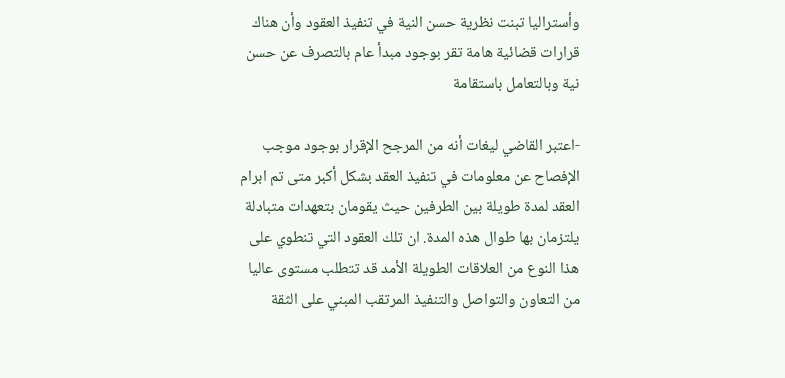وأستراليا تبنت نظرية حسن النية في تنفيذ العقود وأن هناك قرارات قضائية هامة تقر بوجود مبدأ عام بالتصرف عن حسن نية وبالتعامل باستقامة

-اعتبر القاضي ليغات أنه من المرجح الإقرار بوجود موجب الإفصاح عن معلومات في تنفيذ العقد بشكل أكبر متى تم ابرام العقد لمدة طويلة بين الطرفين حيث يقومان بتعهدات متبادلة يلتزمان بها طوال هذه المدة. ان تلك العقود التي تنطوي على هذا النوع من العلاقات الطويلة الأمد قد تتطلب مستوى عاليا من التعاون والتواصل والتنفيذ المرتقب المبني على الثقة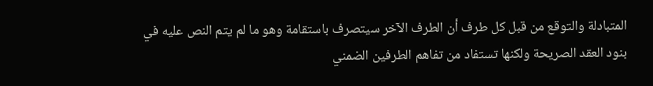المتبادلة والتوقع من قبل كل طرف أن الطرف الآخر سيتصرف باستقامة وهو ما لم يتم النص عليه في بنود العقد الصريحة ولكنها تستفاد من تفاهم الطرفين الضمني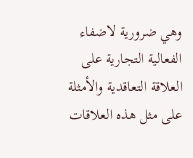وهي ضرورية لاضفاء الفعالية التجارية على العلاقة التعاقدية والأمثلة على مثل هذه العلاقات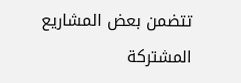تتضمن بعض المشاريع المشتركة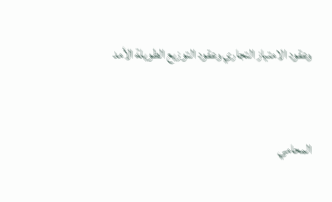وعقود الامتياز التجاري وعقود التوزيع الطويلة الأمد



المحامي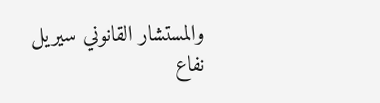والمستشار القانوني سيريل نفاع